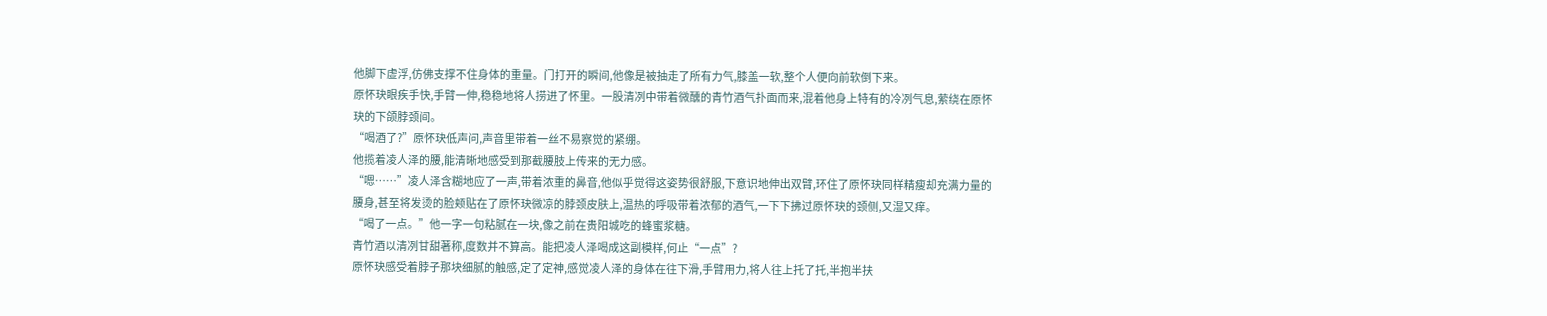他脚下虚浮,仿佛支撑不住身体的重量。门打开的瞬间,他像是被抽走了所有力气,膝盖一软,整个人便向前软倒下来。
原怀玦眼疾手快,手臂一伸,稳稳地将人捞进了怀里。一股清冽中带着微醺的青竹酒气扑面而来,混着他身上特有的冷冽气息,萦绕在原怀玦的下颌脖颈间。
“喝酒了?”原怀玦低声问,声音里带着一丝不易察觉的紧绷。
他揽着凌人泽的腰,能清晰地感受到那截腰肢上传来的无力感。
“嗯……”凌人泽含糊地应了一声,带着浓重的鼻音,他似乎觉得这姿势很舒服,下意识地伸出双臂,环住了原怀玦同样精瘦却充满力量的腰身,甚至将发烫的脸颊贴在了原怀玦微凉的脖颈皮肤上,温热的呼吸带着浓郁的酒气,一下下拂过原怀玦的颈侧,又湿又痒。
“喝了一点。”他一字一句粘腻在一块,像之前在贵阳城吃的蜂蜜浆糖。
青竹酒以清冽甘甜著称,度数并不算高。能把凌人泽喝成这副模样,何止“一点”?
原怀玦感受着脖子那块细腻的触感,定了定神,感觉凌人泽的身体在往下滑,手臂用力,将人往上托了托,半抱半扶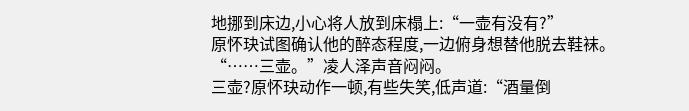地挪到床边,小心将人放到床榻上:“一壶有没有?”
原怀玦试图确认他的醉态程度,一边俯身想替他脱去鞋袜。
“……三壶。”凌人泽声音闷闷。
三壶?原怀玦动作一顿,有些失笑,低声道:“酒量倒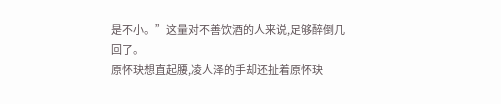是不小。”这量对不善饮酒的人来说,足够醉倒几回了。
原怀玦想直起腰,凌人泽的手却还扯着原怀玦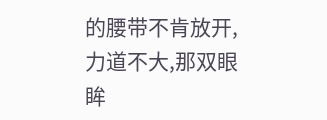的腰带不肯放开,力道不大,那双眼眸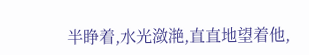半睁着,水光潋滟,直直地望着他,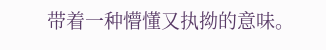带着一种懵懂又执拗的意味。